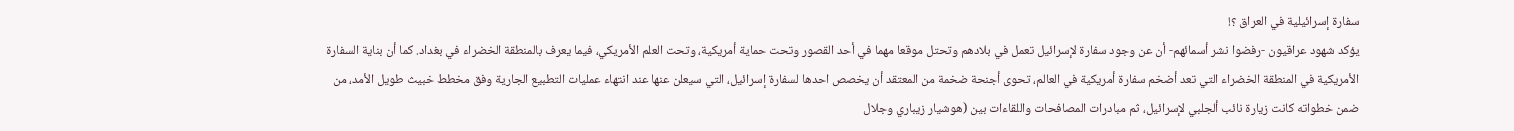سفارة إسرائيلية في العراق ؟!
يؤكد شهود عراقيون -رفضوا نشر أسمائهم- أن عن وجود سفارة لإسرائيل تعمل في بلادهم وتحتل موقعا مهما في أحد القصور وتحت حماية أمريكية، وتحت العلم الأمريكي، فيما يعرف بالمنطقة الخضراء في بغداد. كما أن بناية السفارة الأمريكية في المنطقة الخضراء التي تعد أضخم سفارة أمريكية في العالم، تحوى أجنحة ضخمة من المعتقد أن يخصص احدها لسفارة إسرائيل، التي سيعلن عنها عند انتهاء عمليات التطبيع الجارية وفق مخطط خبيث طويل الأمد، من ضمن خطواته كانت زيارة نائب ألجلبي لإسرائيل، ثم مبادرات المصافحات واللقاءات بين (هوشيار زيباري وجلال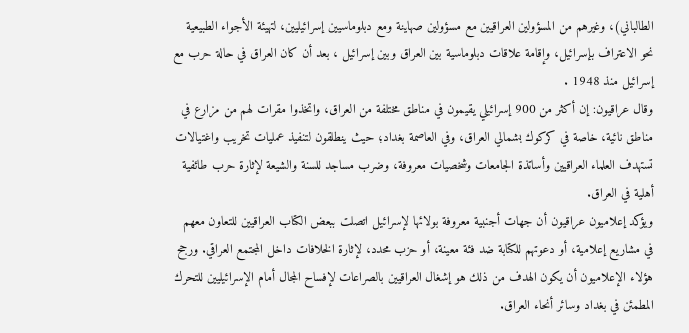الطالباني)، وغيرهم من المسؤولين العراقيين مع مسؤولين صهاينة ومع دبلوماسيين إسرائيليين، لتهيئة الأجواء الطبيعية نحو الاعتراف بإسرائيل، وإقامة علاقات دبلوماسية بين العراق وبين إسرائيل ، بعد أن كان العراق في حالة حرب مع إسرائيل منذ 1948 .
وقال عراقيون: إن أكثر من 900 إسرائيلي يقيمون في مناطق مختلفة من العراق، واتخذوا مقرات لهم من مزارع في مناطق نائية، خاصة في كركوك بشمالي العراق، وفي العاصمة بغداد؛ حيث ينطلقون لتنفيذ عمليات تخريب واغتيالات تستهدف العلماء العراقيين وأساتذة الجامعات وشخصيات معروفة، وضرب مساجد للسنة والشيعة لإثارة حرب طائفية أهلية في العراق.
ويؤكد إعلاميون عراقيون أن جهات أجنبية معروفة بولائها لإسرائيل اتصلت ببعض الكتاب العراقيين للتعاون معهم في مشاريع إعلامية، أو دعوتهم للكتابة ضد فئة معينة، أو حزب محدد، لإثارة الخلافات داخل المجتمع العراقي. ورجح هؤلاء الإعلاميون أن يكون الهدف من ذلك هو إشغال العراقيين بالصراعات لإفساح المجال أمام الإسرائيليين للتحرك المطمئن في بغداد وسائر أنحاء العراق.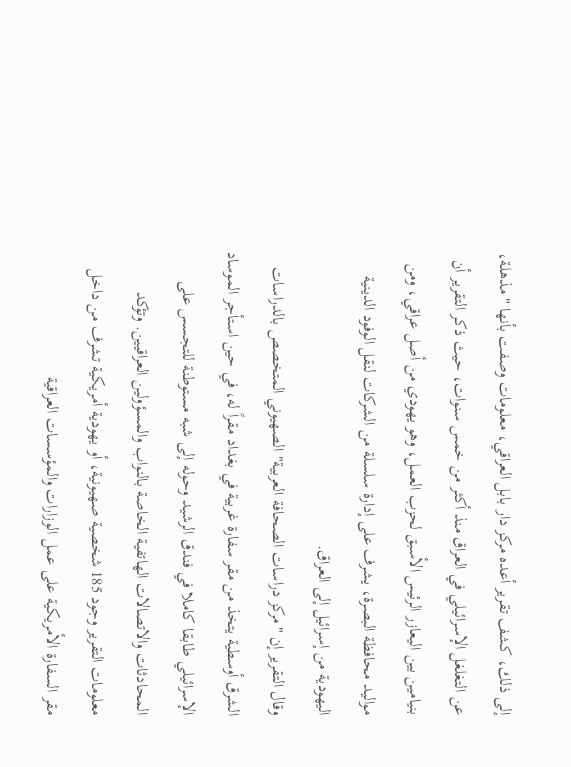إلى ذلك، كشف تقرير أعده مركز دار بابل العراقي، معلومات وصفت بأنها "مذهلة، عن التغلغل الإسرائيلي في العراق منذ أكثر من خمس سنوات، حيث ذكر التقرير أن بنيامين بين اليعازر الرئيس الأسبق لحزب العمل، وهو يهودي من أصل عراقي، ومن مواليد محافظة البصرة، يشرف على إدارة سلسلة من الشركات لنقل الوفود الدينية اليهودية من إسرائيل إلى العراق.
وقال التقرير إن "مركز دراسات الصحافة العربية" الصهيوني المتخصص بالدراسات الشرق أوسطية يتخذ من مقر سفارة غربية في بغداد مقراً له، في حين استأجر الموساد الإسرائيلي طابقا كاملا في فندق الرشيد وحوله إلى شبه مستوطنة للتجسس على المحادثات والاتصالات الهاتفية الخاصة بالنواب والمسؤولين العراقيين. وتؤكد معلومات التقرير وجود 185 شخصية صهيونية، أو يهودية أمريكية تشرف من داخل مقر السفارة الأمريكية على عمل الوزارات والمؤسسات العراقية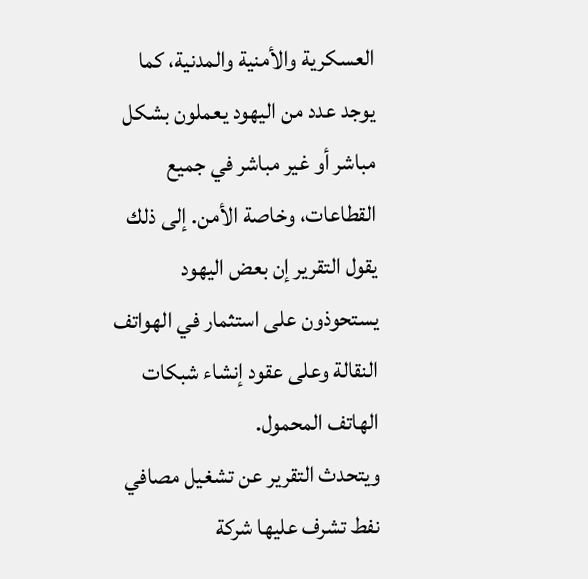العسكرية والأمنية والمدنية، كما يوجد عدد من اليهود يعملون بشكل مباشر أو غير مباشر في جميع القطاعات، وخاصة الأمن. إلى ذلك يقول التقرير إن بعض اليهود يستحوذون على استثمار في الهواتف النقالة وعلى عقود إنشاء شبكات الهاتف المحمول.
ويتحدث التقرير عن تشغيل مصافي نفط تشرف عليها شركة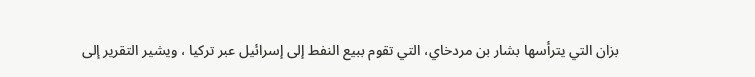بزان التي يترأسها بشار بن مردخاي، التي تقوم ببيع النفط إلى إسرائيل عبر تركيا ، ويشير التقرير إلى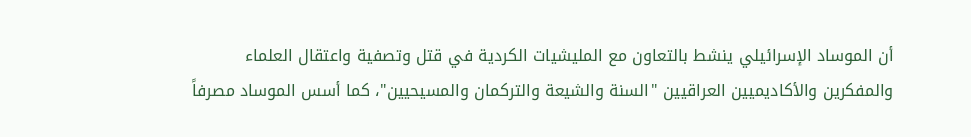أن الموساد الإسرائيلي ينشط بالتعاون مع المليشيات الكردية في قتل وتصفية واعتقال العلماء والمفكرين والأكاديميين العراقيين "السنة والشيعة والتركمان والمسيحيين"، كما أسس الموساد مصرفاً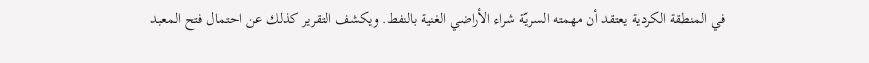في المنطقة الكردية يعتقد أن مهمته السريّة شراء الأراضي الغنية بالنفط. ويكشف التقرير كذلك عن احتمال فتح المعبد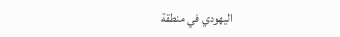اليهودي في منطقة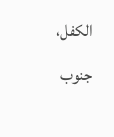الكفل، جنوب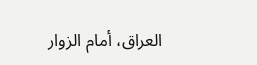العراق، أمام الزوار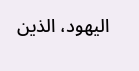اليهود، الذين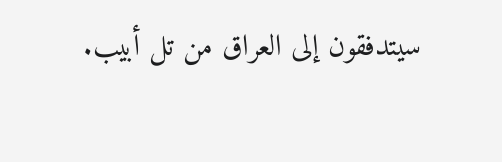سيتدفقون إلى العراق من تل أبيب.